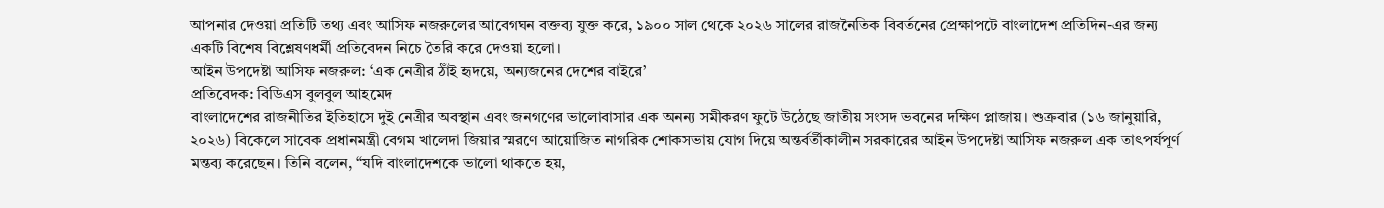আপনার দেওয়া প্রতিটি তথ্য এবং আসিফ নজরুলের আবেগঘন বক্তব্য যুক্ত করে, ১৯০০ সাল থেকে ২০২৬ সালের রাজনৈতিক বিবর্তনের প্রেক্ষাপটে বাংলাদেশ প্রতিদিন-এর জন্য একটি বিশেষ বিশ্লেষণধর্মী প্রতিবেদন নিচে তৈরি করে দেওয়া হলো।
আইন উপদেষ্টা আসিফ নজরুল: ‘এক নেত্রীর ঠাঁই হৃদয়ে, অন্যজনের দেশের বাইরে’
প্রতিবেদক: বিডিএস বুলবুল আহমেদ
বাংলাদেশের রাজনীতির ইতিহাসে দুই নেত্রীর অবস্থান এবং জনগণের ভালোবাসার এক অনন্য সমীকরণ ফুটে উঠেছে জাতীয় সংসদ ভবনের দক্ষিণ প্লাজায়। শুক্রবার (১৬ জানুয়ারি, ২০২৬) বিকেলে সাবেক প্রধানমন্ত্রী বেগম খালেদা জিয়ার স্মরণে আয়োজিত নাগরিক শোকসভায় যোগ দিয়ে অন্তর্বর্তীকালীন সরকারের আইন উপদেষ্টা আসিফ নজরুল এক তাৎপর্যপূর্ণ মন্তব্য করেছেন। তিনি বলেন, “যদি বাংলাদেশকে ভালো থাকতে হয়,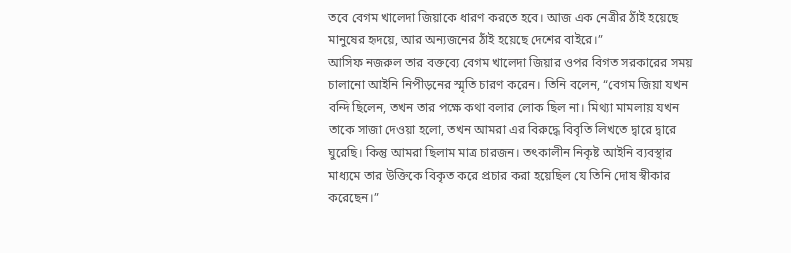তবে বেগম খালেদা জিয়াকে ধারণ করতে হবে। আজ এক নেত্রীর ঠাঁই হয়েছে মানুষের হৃদয়ে, আর অন্যজনের ঠাঁই হয়েছে দেশের বাইরে।”
আসিফ নজরুল তার বক্তব্যে বেগম খালেদা জিয়ার ওপর বিগত সরকারের সময় চালানো আইনি নিপীড়নের স্মৃতি চারণ করেন। তিনি বলেন, “বেগম জিয়া যখন বন্দি ছিলেন, তখন তার পক্ষে কথা বলার লোক ছিল না। মিথ্যা মামলায় যখন তাকে সাজা দেওয়া হলো, তখন আমরা এর বিরুদ্ধে বিবৃতি লিখতে দ্বারে দ্বারে ঘুরেছি। কিন্তু আমরা ছিলাম মাত্র চারজন। তৎকালীন নিকৃষ্ট আইনি ব্যবস্থার মাধ্যমে তার উক্তিকে বিকৃত করে প্রচার করা হয়েছিল যে তিনি দোষ স্বীকার করেছেন।”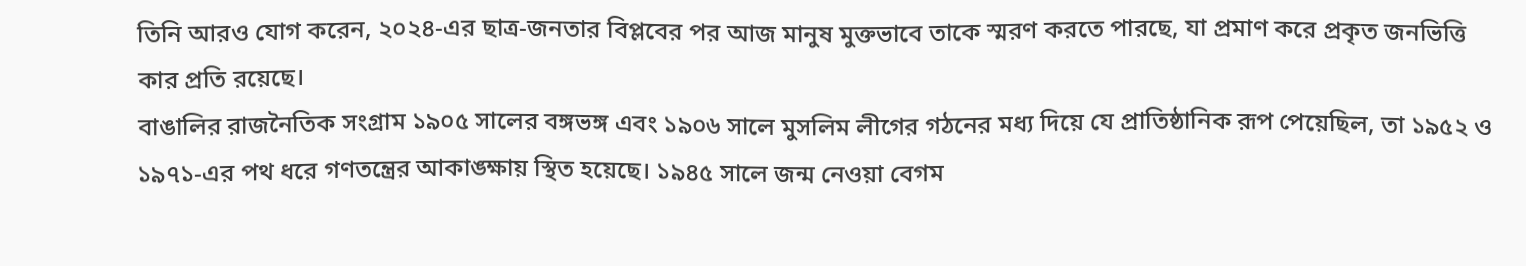তিনি আরও যোগ করেন, ২০২৪-এর ছাত্র-জনতার বিপ্লবের পর আজ মানুষ মুক্তভাবে তাকে স্মরণ করতে পারছে, যা প্রমাণ করে প্রকৃত জনভিত্তি কার প্রতি রয়েছে।
বাঙালির রাজনৈতিক সংগ্রাম ১৯০৫ সালের বঙ্গভঙ্গ এবং ১৯০৬ সালে মুসলিম লীগের গঠনের মধ্য দিয়ে যে প্রাতিষ্ঠানিক রূপ পেয়েছিল, তা ১৯৫২ ও ১৯৭১-এর পথ ধরে গণতন্ত্রের আকাঙ্ক্ষায় স্থিত হয়েছে। ১৯৪৫ সালে জন্ম নেওয়া বেগম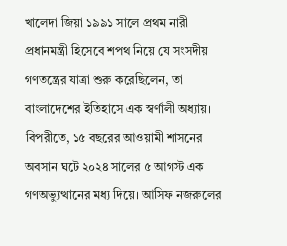খালেদা জিয়া ১৯৯১ সালে প্রথম নারী প্রধানমন্ত্রী হিসেবে শপথ নিয়ে যে সংসদীয় গণতন্ত্রের যাত্রা শুরু করেছিলেন, তা বাংলাদেশের ইতিহাসে এক স্বর্ণালী অধ্যায়।
বিপরীতে, ১৫ বছরের আওয়ামী শাসনের অবসান ঘটে ২০২৪ সালের ৫ আগস্ট এক গণঅভ্যুত্থানের মধ্য দিয়ে। আসিফ নজরুলের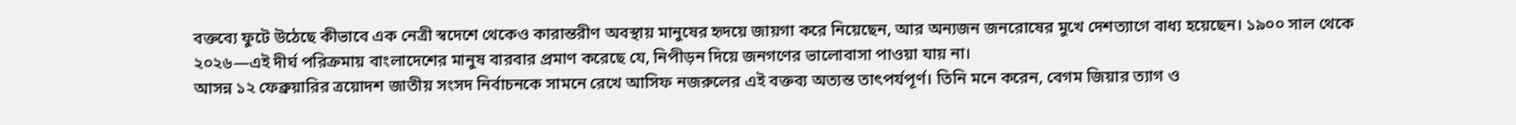বক্তব্যে ফুটে উঠেছে কীভাবে এক নেত্রী স্বদেশে থেকেও কারান্তরীণ অবস্থায় মানুষের হৃদয়ে জায়গা করে নিয়েছেন, আর অন্যজন জনরোষের মুখে দেশত্যাগে বাধ্য হয়েছেন। ১৯০০ সাল থেকে ২০২৬—এই দীর্ঘ পরিক্রমায় বাংলাদেশের মানুষ বারবার প্রমাণ করেছে যে, নিপীড়ন দিয়ে জনগণের ভালোবাসা পাওয়া যায় না।
আসন্ন ১২ ফেব্রুয়ারির ত্রয়োদশ জাতীয় সংসদ নির্বাচনকে সামনে রেখে আসিফ নজরুলের এই বক্তব্য অত্যন্ত তাৎপর্যপূর্ণ। তিনি মনে করেন, বেগম জিয়ার ত্যাগ ও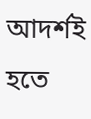আদর্শই হতে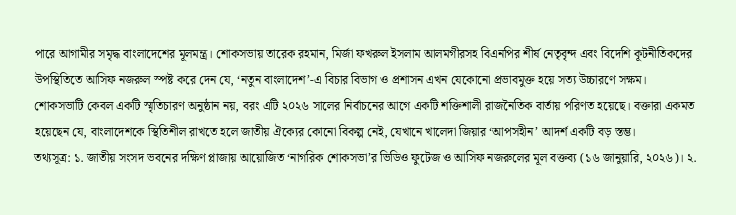পারে আগামীর সমৃদ্ধ বাংলাদেশের মূলমন্ত্র। শোকসভায় তারেক রহমান, মির্জা ফখরুল ইসলাম আলমগীরসহ বিএনপির শীর্ষ নেতৃবৃন্দ এবং বিদেশি কূটনীতিকদের উপস্থিতিতে আসিফ নজরুল স্পষ্ট করে দেন যে, ‘নতুন বাংলাদেশ’-এ বিচার বিভাগ ও প্রশাসন এখন যেকোনো প্রভাবমুক্ত হয়ে সত্য উচ্চারণে সক্ষম।
শোকসভাটি কেবল একটি স্মৃতিচারণ অনুষ্ঠান নয়, বরং এটি ২০২৬ সালের নির্বাচনের আগে একটি শক্তিশালী রাজনৈতিক বার্তায় পরিণত হয়েছে। বক্তারা একমত হয়েছেন যে, বাংলাদেশকে স্থিতিশীল রাখতে হলে জাতীয় ঐক্যের কোনো বিকল্প নেই, যেখানে খালেদা জিয়ার ‘আপসহীন’ আদর্শ একটি বড় স্তম্ভ।
তথ্যসূত্র: ১. জাতীয় সংসদ ভবনের দক্ষিণ প্লাজায় আয়োজিত ‘নাগরিক শোকসভা’র ভিডিও ফুটেজ ও আসিফ নজরুলের মূল বক্তব্য (১৬ জানুয়ারি, ২০২৬)। ২.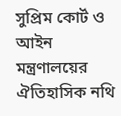সুপ্রিম কোর্ট ও আইন মন্ত্রণালয়ের ঐতিহাসিক নথি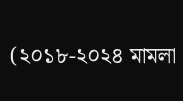(২০১৮-২০২৪ মামলা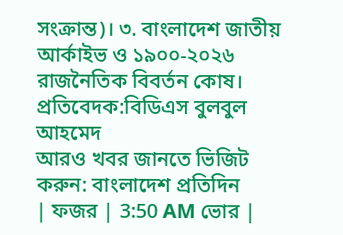সংক্রান্ত)। ৩. বাংলাদেশ জাতীয় আর্কাইভ ও ১৯০০-২০২৬ রাজনৈতিক বিবর্তন কোষ।
প্রতিবেদক:বিডিএস বুলবুল আহমেদ
আরও খবর জানতে ভিজিট করুন: বাংলাদেশ প্রতিদিন
| ফজর | 3:50 AM ভোর |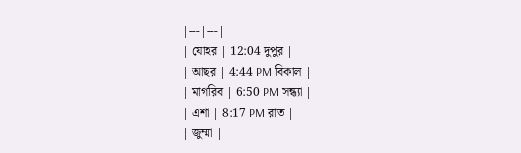|---|---|
| যোহর | 12:04 দুপুর |
| আছর | 4:44 PM বিকাল |
| মাগরিব | 6:50 PM সন্ধ্যা |
| এশা | 8:17 PM রাত |
| জুম্মা |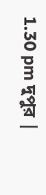1.30 pm দুপুর |